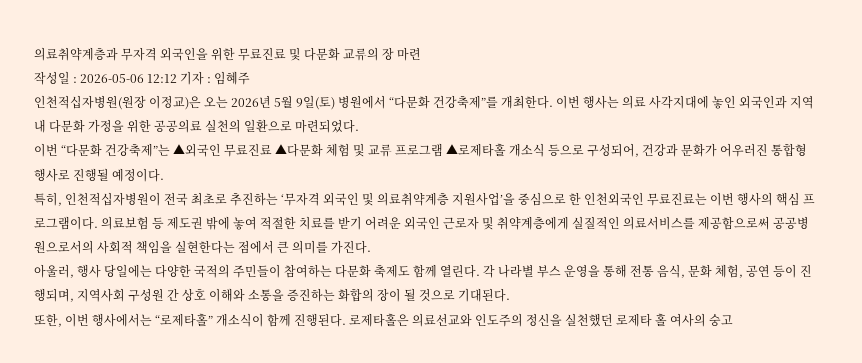의료취약계층과 무자격 외국인을 위한 무료진료 및 다문화 교류의 장 마련
작성일 : 2026-05-06 12:12 기자 : 임혜주
인천적십자병원(원장 이정교)은 오는 2026년 5월 9일(토) 병원에서 “다문화 건강축제”를 개최한다. 이번 행사는 의료 사각지대에 놓인 외국인과 지역 내 다문화 가정을 위한 공공의료 실천의 일환으로 마련되었다.
이번 “다문화 건강축제”는 ▲외국인 무료진료 ▲다문화 체험 및 교류 프로그램 ▲로제타홀 개소식 등으로 구성되어, 건강과 문화가 어우러진 통합형 행사로 진행될 예정이다.
특히, 인천적십자병원이 전국 최초로 추진하는 ‘무자격 외국인 및 의료취약계층 지원사업’을 중심으로 한 인천외국인 무료진료는 이번 행사의 핵심 프로그램이다. 의료보험 등 제도권 밖에 놓여 적절한 치료를 받기 어려운 외국인 근로자 및 취약계층에게 실질적인 의료서비스를 제공함으로써 공공병원으로서의 사회적 책임을 실현한다는 점에서 큰 의미를 가진다.
아울러, 행사 당일에는 다양한 국적의 주민들이 참여하는 다문화 축제도 함께 열린다. 각 나라별 부스 운영을 통해 전통 음식, 문화 체험, 공연 등이 진행되며, 지역사회 구성원 간 상호 이해와 소통을 증진하는 화합의 장이 될 것으로 기대된다.
또한, 이번 행사에서는 “로제타홀” 개소식이 함께 진행된다. 로제타홀은 의료선교와 인도주의 정신을 실천했던 로제타 홀 여사의 숭고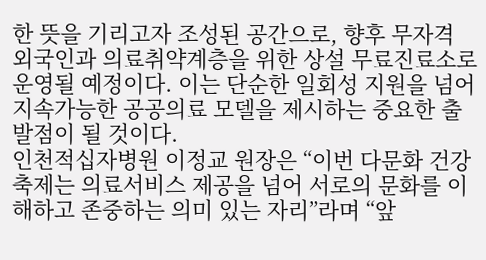한 뜻을 기리고자 조성된 공간으로, 향후 무자격 외국인과 의료취약계층을 위한 상설 무료진료소로 운영될 예정이다. 이는 단순한 일회성 지원을 넘어 지속가능한 공공의료 모델을 제시하는 중요한 출발점이 될 것이다.
인천적십자병원 이정교 원장은 “이번 다문화 건강축제는 의료서비스 제공을 넘어 서로의 문화를 이해하고 존중하는 의미 있는 자리”라며 “앞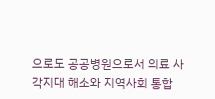으로도 공공병원으로서 의료 사각지대 해소와 지역사회 통합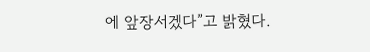에 앞장서겠다”고 밝혔다.